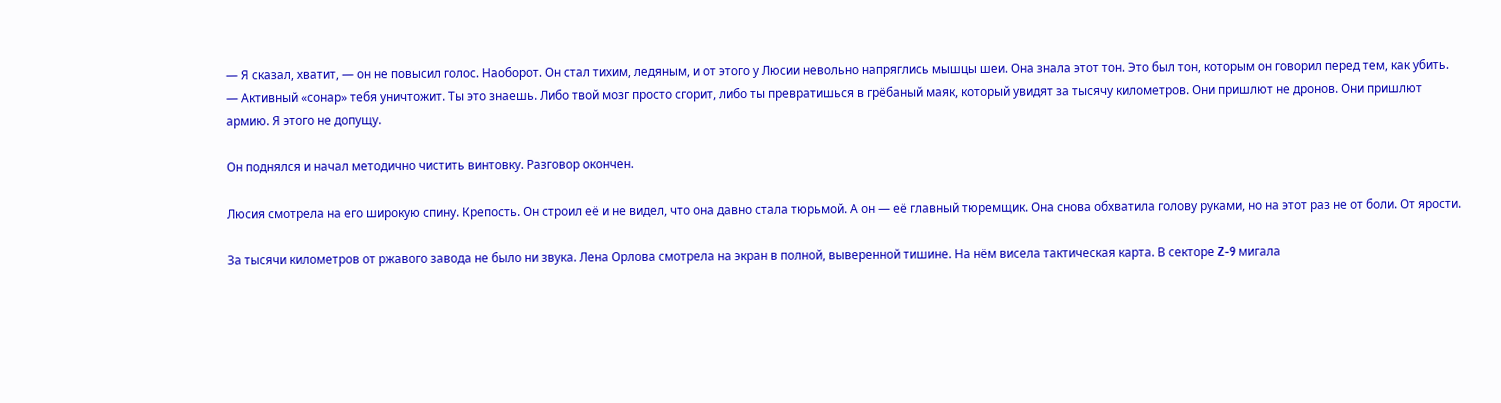— Я сказал, хватит, — он не повысил голос. Наоборот. Он стал тихим, ледяным, и от этого у Люсии невольно напряглись мышцы шеи. Она знала этот тон. Это был тон, которым он говорил перед тем, как убить. — Активный «сонар» тебя уничтожит. Ты это знаешь. Либо твой мозг просто сгорит, либо ты превратишься в грёбаный маяк, который увидят за тысячу километров. Они пришлют не дронов. Они пришлют армию. Я этого не допущу.

Он поднялся и начал методично чистить винтовку. Разговор окончен.

Люсия смотрела на его широкую спину. Крепость. Он строил её и не видел, что она давно стала тюрьмой. А он — её главный тюремщик. Она снова обхватила голову руками, но на этот раз не от боли. От ярости.

За тысячи километров от ржавого завода не было ни звука. Лена Орлова смотрела на экран в полной, выверенной тишине. На нём висела тактическая карта. В секторе Z-9 мигала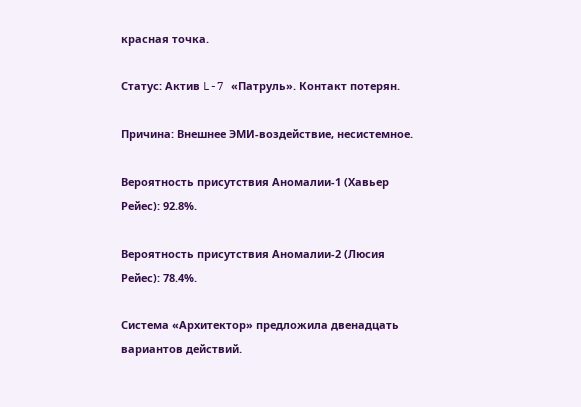красная точка.

Статус: Актив L-7 «Патруль». Контакт потерян.

Причина: Внешнее ЭМИ-воздействие, несистемное.

Вероятность присутствия Аномалии-1 (Хавьер Рейес): 92.8%.

Вероятность присутствия Аномалии-2 (Люсия Рейес): 78.4%.

Система «Архитектор» предложила двенадцать вариантов действий.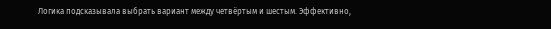Логика подсказывала выбрать вариант между четвёртым и шестым. Эффективно,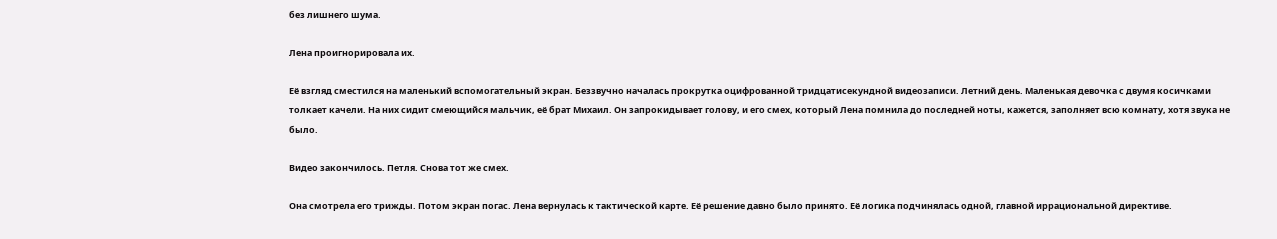без лишнего шума.

Лена проигнорировала их.

Её взгляд сместился на маленький вспомогательный экран. Беззвучно началась прокрутка оцифрованной тридцатисекундной видеозаписи. Летний день. Маленькая девочка с двумя косичками толкает качели. На них сидит смеющийся мальчик, её брат Михаил. Он запрокидывает голову, и его смех, который Лена помнила до последней ноты, кажется, заполняет всю комнату, хотя звука не было.

Видео закончилось. Петля. Снова тот же смех.

Она смотрела его трижды. Потом экран погас. Лена вернулась к тактической карте. Её решение давно было принято. Её логика подчинялась одной, главной иррациональной директиве.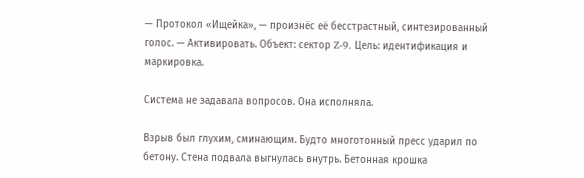— Протокол «Ищейка», — произнёс её бесстрастный, синтезированный голос. — Активировать. Объект: сектор Z-9. Цель: идентификация и маркировка.

Система не задавала вопросов. Она исполняла.

Взрыв был глухим, сминающим. Будто многотонный пресс ударил по бетону. Стена подвала выгнулась внутрь. Бетонная крошка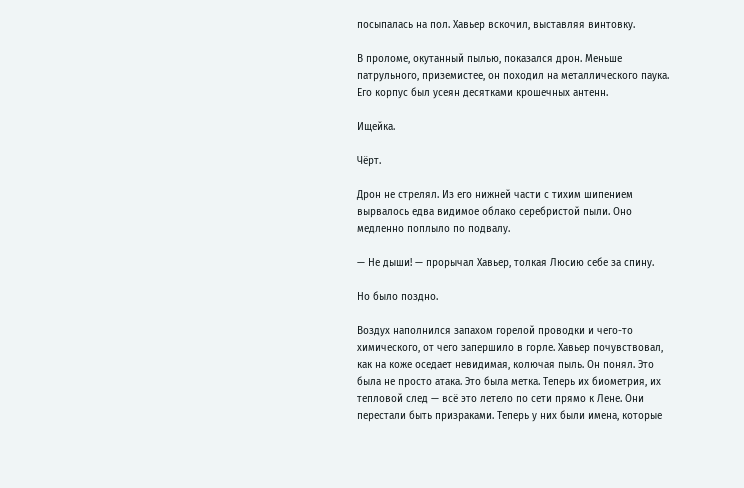посыпалась на пол. Хавьер вскочил, выставляя винтовку.

В проломе, окутанный пылью, показался дрон. Меньше патрульного, приземистее, он походил на металлического паука. Его корпус был усеян десятками крошечных антенн.

Ищейка.

Чёрт.

Дрон не стрелял. Из его нижней части с тихим шипением вырвалось едва видимое облако серебристой пыли. Оно медленно поплыло по подвалу.

— Не дыши! — прорычал Хавьер, толкая Люсию себе за спину.

Но было поздно.

Воздух наполнился запахом горелой проводки и чего-то химического, от чего запершило в горле. Хавьер почувствовал, как на коже оседает невидимая, колючая пыль. Он понял. Это была не просто атака. Это была метка. Теперь их биометрия, их тепловой след — всё это летело по сети прямо к Лене. Они перестали быть призраками. Теперь у них были имена, которые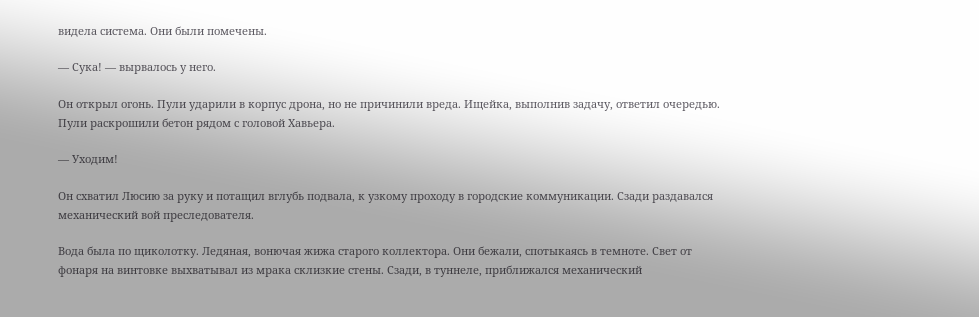видела система. Они были помечены.

— Сука! — вырвалось у него.

Он открыл огонь. Пули ударили в корпус дрона, но не причинили вреда. Ищейка, выполнив задачу, ответил очередью. Пули раскрошили бетон рядом с головой Хавьера.

— Уходим!

Он схватил Люсию за руку и потащил вглубь подвала, к узкому проходу в городские коммуникации. Сзади раздавался механический вой преследователя.

Вода была по щиколотку. Ледяная, вонючая жижа старого коллектора. Они бежали, спотыкаясь в темноте. Свет от фонаря на винтовке выхватывал из мрака склизкие стены. Сзади, в туннеле, приближался механический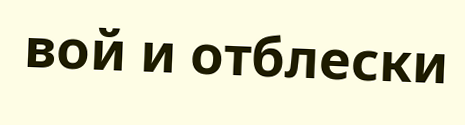вой и отблески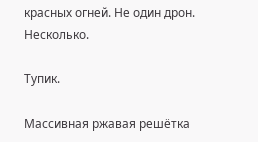красных огней. Не один дрон. Несколько.

Тупик.

Массивная ржавая решётка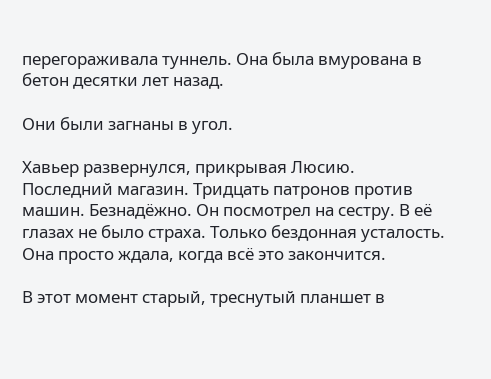перегораживала туннель. Она была вмурована в бетон десятки лет назад.

Они были загнаны в угол.

Хавьер развернулся, прикрывая Люсию. Последний магазин. Тридцать патронов против машин. Безнадёжно. Он посмотрел на сестру. В её глазах не было страха. Только бездонная усталость. Она просто ждала, когда всё это закончится.

В этот момент старый, треснутый планшет в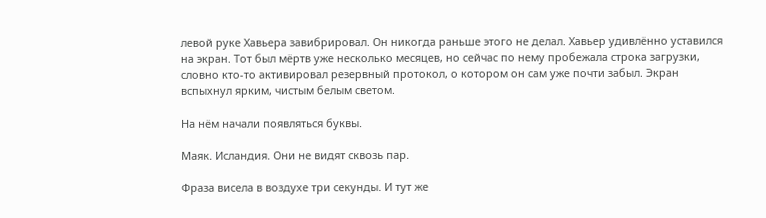левой руке Хавьера завибрировал. Он никогда раньше этого не делал. Хавьер удивлённо уставился на экран. Тот был мёртв уже несколько месяцев, но сейчас по нему пробежала строка загрузки, словно кто-то активировал резервный протокол, о котором он сам уже почти забыл. Экран вспыхнул ярким, чистым белым светом.

На нём начали появляться буквы.

Маяк. Исландия. Они не видят сквозь пар.

Фраза висела в воздухе три секунды. И тут же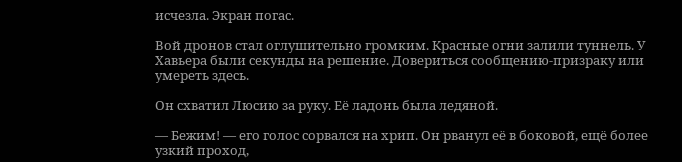исчезла. Экран погас.

Вой дронов стал оглушительно громким. Красные огни залили туннель. У Хавьера были секунды на решение. Довериться сообщению-призраку или умереть здесь.

Он схватил Люсию за руку. Её ладонь была ледяной.

— Бежим! — его голос сорвался на хрип. Он рванул её в боковой, ещё более узкий проход,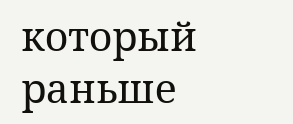который раньше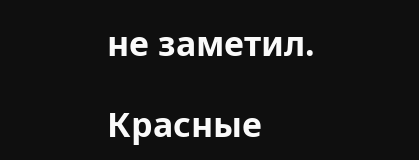не заметил.

Красные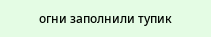огни заполнили тупик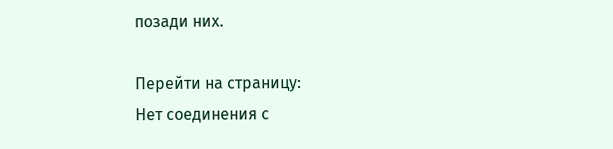позади них.

Перейти на страницу:
Нет соединения с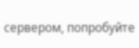сервером, попробуйте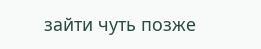зайти чуть позже